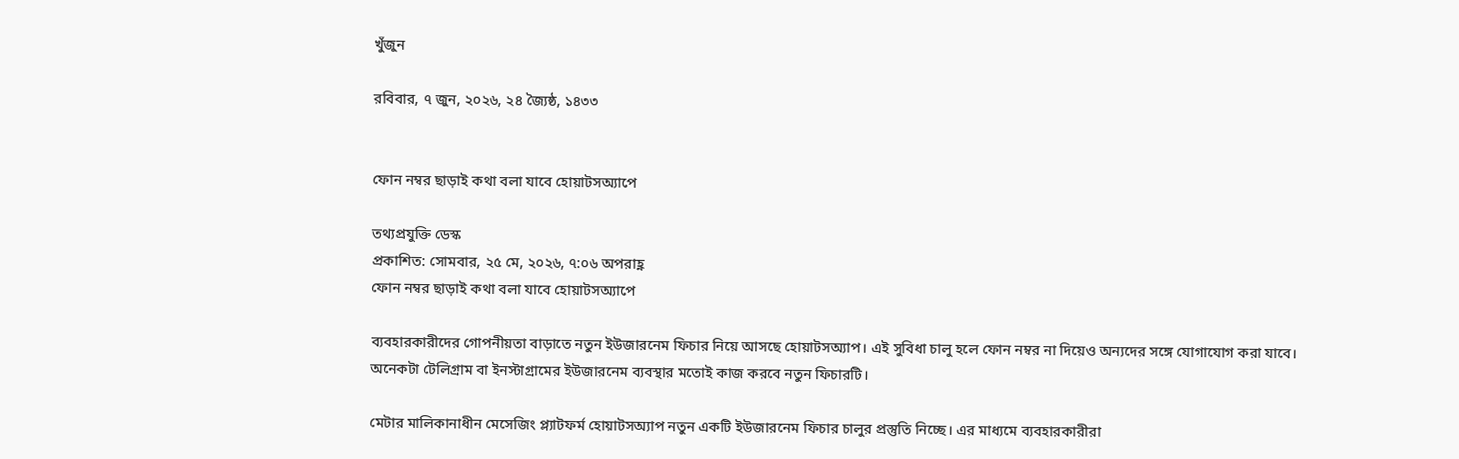খুঁজুন

রবিবার, ৭ জুন, ২০২৬, ২৪ জ্যৈষ্ঠ, ১৪৩৩


ফোন নম্বর ছাড়াই কথা বলা যাবে হোয়াটসঅ্যাপে

তথ্যপ্রযুক্তি ডেস্ক
প্রকাশিত: সোমবার, ২৫ মে, ২০২৬, ৭:০৬ অপরাহ্ণ
ফোন নম্বর ছাড়াই কথা বলা যাবে হোয়াটসঅ্যাপে

ব্যবহারকারীদের গোপনীয়তা বাড়াতে নতুন ইউজারনেম ফিচার নিয়ে আসছে হোয়াটসঅ্যাপ। এই সুবিধা চালু হলে ফোন নম্বর না দিয়েও অন্যদের সঙ্গে যোগাযোগ করা যাবে। অনেকটা টেলিগ্রাম বা ইনস্টাগ্রামের ইউজারনেম ব্যবস্থার মতোই কাজ করবে নতুন ফিচারটি।

মেটার মালিকানাধীন মেসেজিং প্ল্যাটফর্ম হোয়াটসঅ্যাপ নতুন একটি ইউজারনেম ফিচার চালুর প্রস্তুতি নিচ্ছে। এর মাধ্যমে ব্যবহারকারীরা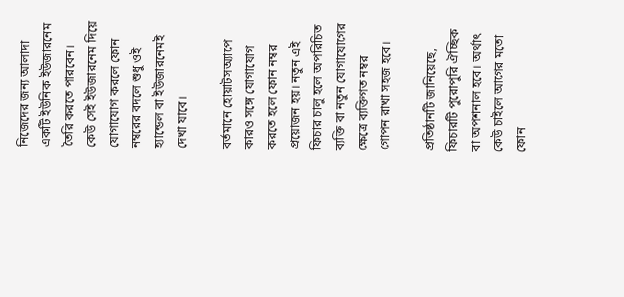নিজেদের জন্য আলাদা একটি ইউনিক ইউজারনেম তৈরি করতে পারবেন। কেউ সেই ইউজারনেম দিয়ে যোগাযোগ করলে ফোন নম্বরের বদলে শুধু ওই হ্যান্ডেল বা ইউজারনেমই দেখা যাবে।

বর্তমানে হোয়াটসঅ্যাপে কারও সঙ্গে যোগাযোগ করতে হলে ফোন নম্বর প্রয়োজন হয়। নতুন এই ফিচার চালু হলে অপরিচিত ব্যক্তি বা নতুন যোগাযোগের ক্ষেত্রে ব্যক্তিগত নম্বর গোপন রাখা সহজ হবে।

প্রতিষ্ঠানটি জানিয়েছে, ফিচারটি পুরোপুরি ঐচ্ছিক বা অপশনাল হবে। অর্থাৎ কেউ চাইলে আগের মতো ফোন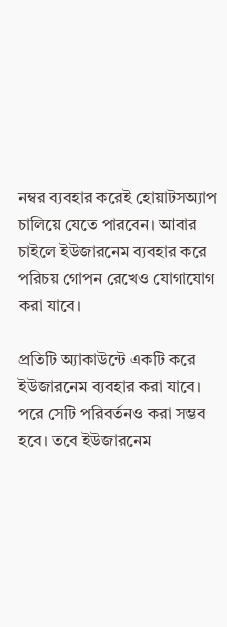নম্বর ব্যবহার করেই হোয়াটসঅ্যাপ চালিয়ে যেতে পারবেন। আবার চাইলে ইউজারনেম ব্যবহার করে পরিচয় গোপন রেখেও যোগাযোগ করা যাবে।

প্রতিটি অ্যাকাউন্টে একটি করে ইউজারনেম ব্যবহার করা যাবে। পরে সেটি পরিবর্তনও করা সম্ভব হবে। তবে ইউজারনেম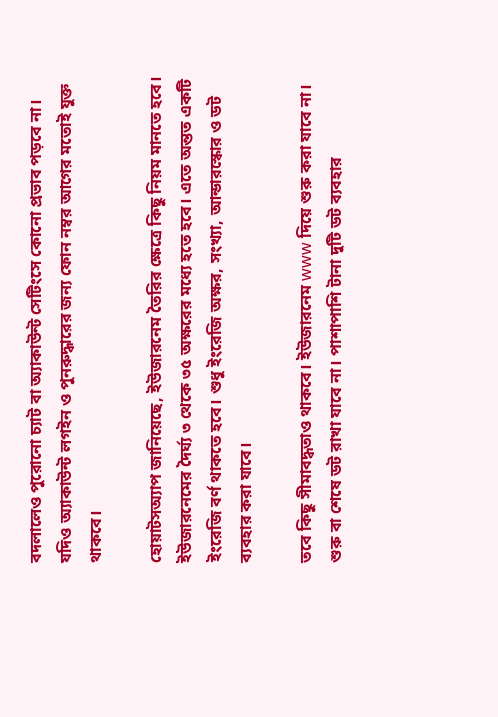বদলালেও পুরোনো চ্যাট বা অ্যাকাউন্ট সেটিংসে কোনো প্রভাব পড়বে না। যদিও অ্যাকাউন্ট লগইন ও পুনরুদ্ধারের জন্য ফোন নম্বর আগের মতোই যুক্ত থাকবে।

হোয়াটসঅ্যাপ জানিয়েছে, ইউজারনেম তৈরির ক্ষেত্রে কিছু নিয়ম মানতে হবে। ইউজারনেমের দৈর্ঘ্য ৩ থেকে ৩৫ অক্ষরের মধ্যে হতে হবে। এতে অন্তত একটি ইংরেজি বর্ণ থাকতে হবে। শুধু ইংরেজি অক্ষর, সংখ্যা, আন্ডারস্কোর ও ডট ব্যবহার করা যাবে।

তবে কিছু সীমাবদ্ধতাও থাকবে। ইউজারনেম www দিয়ে শুরু করা যাবে না। শুরু বা শেষে ডট রাখা যাবে না। পাশাপাশি টানা দুটি ডট ব্যবহার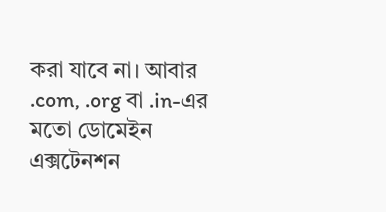করা যাবে না। আবার .com, .org বা .in-এর মতো ডোমেইন এক্সটেনশন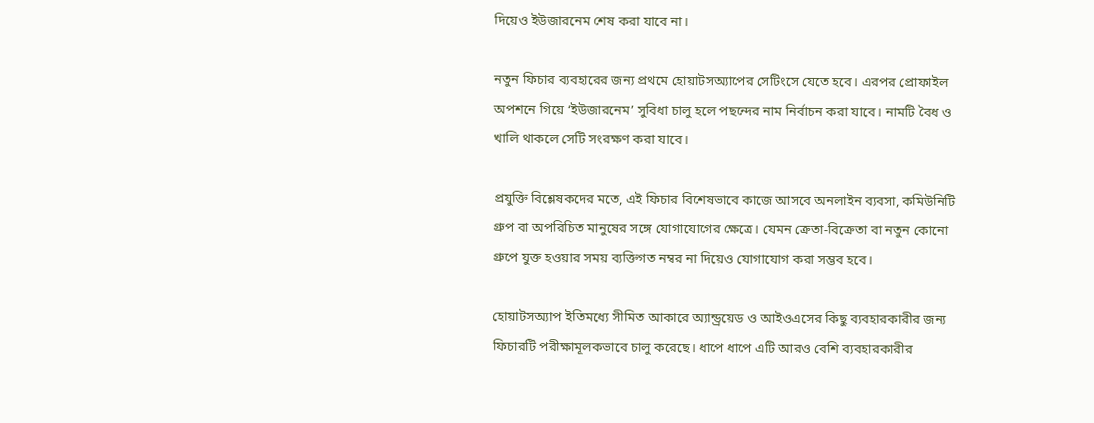দিয়েও ইউজারনেম শেষ করা যাবে না।

নতুন ফিচার ব্যবহারের জন্য প্রথমে হোয়াটসঅ্যাপের সেটিংসে যেতে হবে। এরপর প্রোফাইল অপশনে গিয়ে ‘ইউজারনেম’ সুবিধা চালু হলে পছন্দের নাম নির্বাচন করা যাবে। নামটি বৈধ ও খালি থাকলে সেটি সংরক্ষণ করা যাবে।

প্রযুক্তি বিশ্লেষকদের মতে, এই ফিচার বিশেষভাবে কাজে আসবে অনলাইন ব্যবসা, কমিউনিটি গ্রুপ বা অপরিচিত মানুষের সঙ্গে যোগাযোগের ক্ষেত্রে। যেমন ক্রেতা-বিক্রেতা বা নতুন কোনো গ্রুপে যুক্ত হওয়ার সময় ব্যক্তিগত নম্বর না দিয়েও যোগাযোগ করা সম্ভব হবে।

হোয়াটসঅ্যাপ ইতিমধ্যে সীমিত আকারে অ্যান্ড্রয়েড ও আইওএসের কিছু ব্যবহারকারীর জন্য ফিচারটি পরীক্ষামূলকভাবে চালু করেছে। ধাপে ধাপে এটি আরও বেশি ব্যবহারকারীর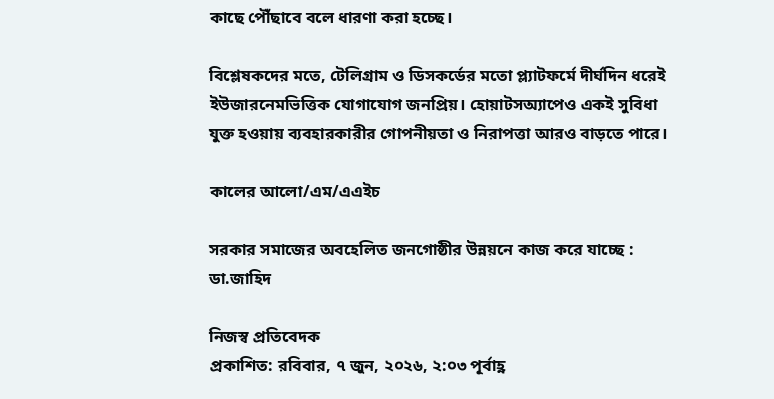কাছে পৌঁছাবে বলে ধারণা করা হচ্ছে।

বিশ্লেষকদের মতে, টেলিগ্রাম ও ডিসকর্ডের মতো প্ল্যাটফর্মে দীর্ঘদিন ধরেই ইউজারনেমভিত্তিক যোগাযোগ জনপ্রিয়। হোয়াটসঅ্যাপেও একই সুবিধা যুক্ত হওয়ায় ব্যবহারকারীর গোপনীয়তা ও নিরাপত্তা আরও বাড়তে পারে।

কালের আলো/এম/এএইচ

সরকার সমাজের অবহেলিত জনগোষ্ঠীর উন্নয়নে কাজ করে যাচ্ছে : ডা.জাহিদ

নিজস্ব প্রতিবেদক
প্রকাশিত: রবিবার, ৭ জুন, ২০২৬, ২:০৩ পূর্বাহ্ণ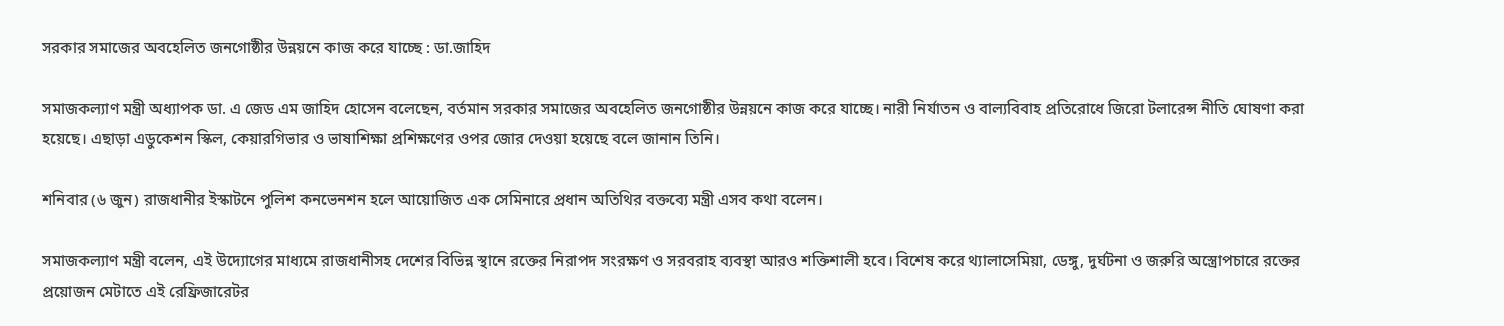সরকার সমাজের অবহেলিত জনগোষ্ঠীর উন্নয়নে কাজ করে যাচ্ছে : ডা.জাহিদ

সমাজকল্যাণ মন্ত্রী অধ্যাপক ডা. এ জেড এম জাহিদ হোসেন বলেছেন, বর্তমান সরকার সমাজের অবহেলিত জনগোষ্ঠীর উন্নয়নে কাজ করে যাচ্ছে। নারী নির্যাতন ও বাল্যবিবাহ প্রতিরোধে জিরো টলারেন্স নীতি ঘোষণা করা হয়েছে। এছাড়া এডুকেশন স্কিল, কেয়ারগিভার ও ভাষাশিক্ষা প্রশিক্ষণের ওপর জোর দেওয়া হয়েছে বলে জানান তিনি।

শনিবার (৬ জুন) রাজধানীর ইস্কাটনে পুলিশ কনভেনশন হলে আয়োজিত এক সেমিনারে প্রধান অতিথির বক্তব্যে মন্ত্রী এসব কথা বলেন।

সমাজকল্যাণ মন্ত্রী বলেন, এই উদ্যোগের মাধ্যমে রাজধানীসহ দেশের বিভিন্ন স্থানে রক্তের নিরাপদ সংরক্ষণ ও সরবরাহ ব্যবস্থা আরও শক্তিশালী হবে। বিশেষ করে থ্যালাসেমিয়া, ডেঙ্গু, দুর্ঘটনা ও জরুরি অস্ত্রোপচারে রক্তের প্রয়োজন মেটাতে এই রেফ্রিজারেটর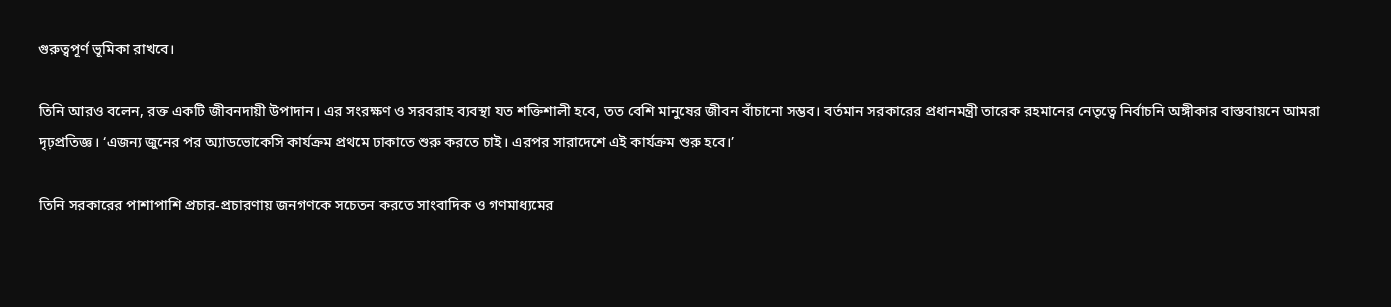গুরুত্বপূর্ণ ভূমিকা রাখবে।

তিনি আরও বলেন, রক্ত একটি জীবনদায়ী উপাদান। এর সংরক্ষণ ও সরবরাহ ব্যবস্থা যত শক্তিশালী হবে, তত বেশি মানুষের জীবন বাঁচানো সম্ভব। বর্তমান সরকারের প্রধানমন্ত্রী তারেক রহমানের নেতৃত্বে নির্বাচনি অঙ্গীকার বাস্তবায়নে আমরা দৃঢ়প্রতিজ্ঞ। ‌‘এজন্য জুনের পর অ্যাডভোকেসি কার্যক্রম প্রথমে ঢাকাতে শুরু করতে চাই। এরপর সারাদেশে এই কার্যক্রম শুরু হবে।’

তিনি সরকারের পাশাপাশি প্রচার-প্রচারণায় জনগণকে সচেতন করতে সাংবাদিক ও গণমাধ্যমের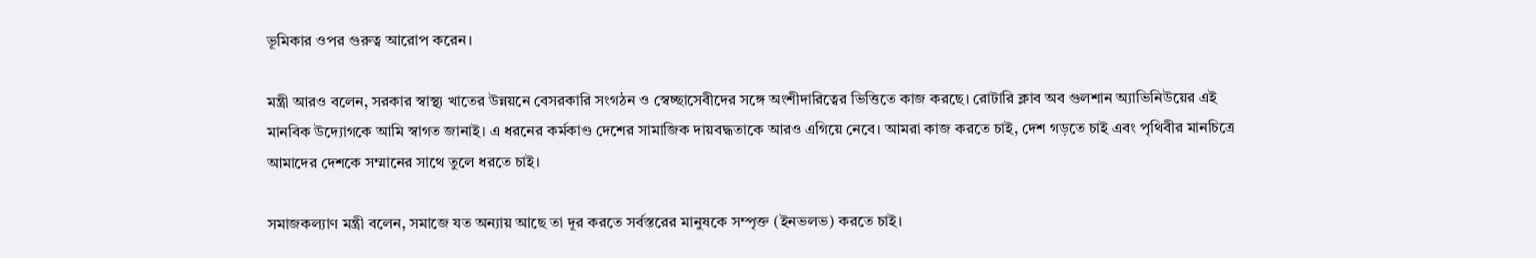ভূমিকার ওপর গুরুত্ব আরোপ করেন।

মন্ত্রী আরও বলেন, সরকার স্বাস্থ্য খাতের উন্নয়নে বেসরকারি সংগঠন ও স্বেচ্ছাসেবীদের সঙ্গে অংশীদারিত্বের ভিত্তিতে কাজ করছে। রোটারি ক্লাব অব গুলশান অ্যাভিনিউয়ের এই মানবিক উদ্যোগকে আমি স্বাগত জানাই। এ ধরনের কর্মকাণ্ড দেশের সামাজিক দায়বদ্ধতাকে আরও এগিয়ে নেবে। আমরা কাজ করতে চাই, দেশ গড়তে চাই এবং পৃথিবীর মানচিত্রে আমাদের দেশকে সম্মানের সাথে তুলে ধরতে চাই।

সমাজকল্যাণ মন্ত্রী বলেন, সমাজে যত অন্যায় আছে তা দূর করতে সর্বস্তরের মানুষকে সম্পৃক্ত (ইনভলভ) করতে চাই।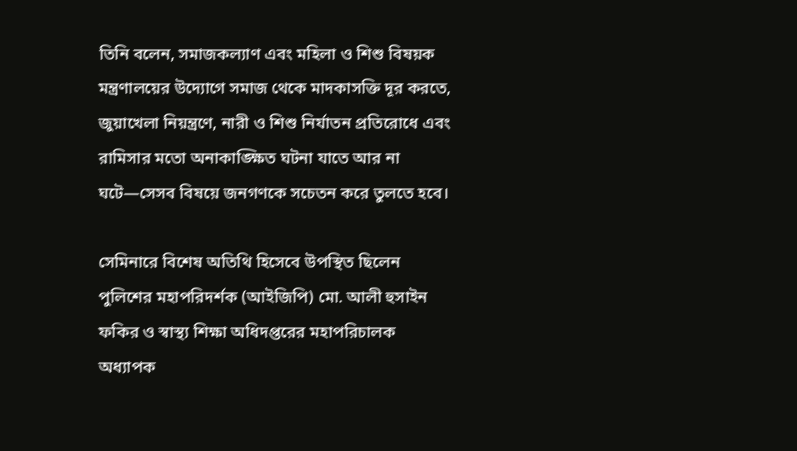তিনি বলেন, সমাজকল্যাণ এবং মহিলা ও শিশু বিষয়ক মন্ত্রণালয়ের উদ্যোগে সমাজ থেকে মাদকাসক্তি দূর করতে, জুয়াখেলা নিয়ন্ত্রণে, নারী ও শিশু নির্যাতন প্রতিরোধে এবং রামিসার মতো অনাকাঙ্ক্ষিত ঘটনা যাতে আর না ঘটে—সেসব বিষয়ে জনগণকে সচেতন করে তুলতে হবে।

সেমিনারে বিশেষ অতিথি হিসেবে উপস্থিত ছিলেন পুলিশের মহাপরিদর্শক (আইজিপি) মো. আলী হুসাইন ফকির ও স্বাস্থ্য শিক্ষা অধিদপ্তরের মহাপরিচালক অধ্যাপক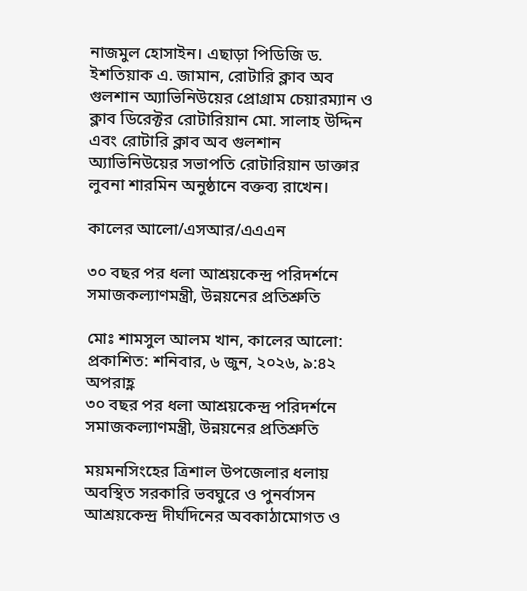নাজমুল হোসাইন। এছাড়া পিডিজি ড. ইশতিয়াক এ. জামান, রোটারি ক্লাব অব গুলশান অ্যাভিনিউয়ের প্রোগ্রাম চেয়ারম্যান ও ক্লাব ডিরেক্টর রোটারিয়ান মো. সালাহ উদ্দিন এবং রোটারি ক্লাব অব গুলশান অ্যাভিনিউয়ের সভাপতি রোটারিয়ান ডাক্তার লুবনা শারমিন অনুষ্ঠানে বক্তব্য রাখেন।

কালের আলো/এসআর/এএএন

৩০ বছর পর ধলা আশ্রয়কেন্দ্র পরিদর্শনে সমাজকল্যাণমন্ত্রী, উন্নয়নের প্রতিশ্রুতি

মোঃ শামসুল আলম খান, কালের আলো:
প্রকাশিত: শনিবার, ৬ জুন, ২০২৬, ৯:৪২ অপরাহ্ণ
৩০ বছর পর ধলা আশ্রয়কেন্দ্র পরিদর্শনে সমাজকল্যাণমন্ত্রী, উন্নয়নের প্রতিশ্রুতি

ময়মনসিংহের ত্রিশাল উপজেলার ধলায় অবস্থিত সরকারি ভবঘুরে ও পুনর্বাসন আশ্রয়কেন্দ্র দীর্ঘদিনের অবকাঠামোগত ও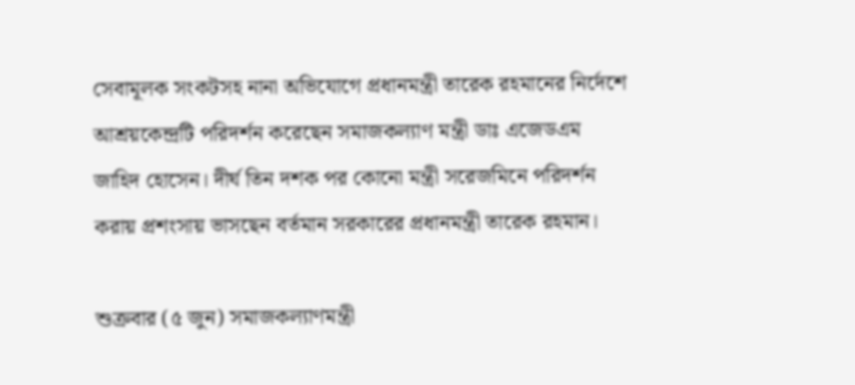সেবামূলক সংকটসহ নানা অভিযোগে প্রধানমন্ত্রী তারেক রহমানের নির্দেশে আশ্রয়কেন্দ্রটি পরিদর্শন করেছেন সমাজকল্যাণ মন্ত্রী ডাঃ এজেডএম জাহিদ হোসেন। দীর্ঘ তিন দশক পর কোনো মন্ত্রী সরেজমিনে পরিদর্শন করায় প্রশংসায় ভাসছেন বর্তমান সরকারের প্রধানমন্ত্রী তারেক রহমান।

শুক্রবার (৫ জুন) সমাজকল্যাণমন্ত্রী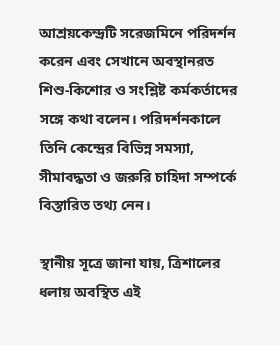আশ্রয়কেন্দ্রটি সরেজমিনে পরিদর্শন করেন এবং সেখানে অবস্থানরত শিশু-কিশোর ও সংশ্লিষ্ট কর্মকর্তাদের সঙ্গে কথা বলেন। পরিদর্শনকালে তিনি কেন্দ্রের বিভিন্ন সমস্যা, সীমাবদ্ধতা ও জরুরি চাহিদা সম্পর্কে বিস্তারিত তথ্য নেন।

স্থানীয় সূত্রে জানা যায়, ত্রিশালের ধলায় অবস্থিত এই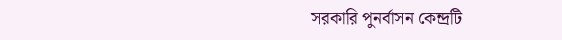সরকারি পুনর্বাসন কেন্দ্রটি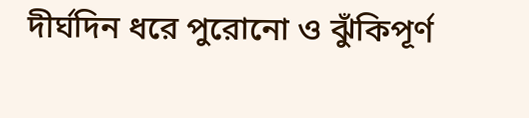দীর্ঘদিন ধরে পুরোনো ও ঝুঁকিপূর্ণ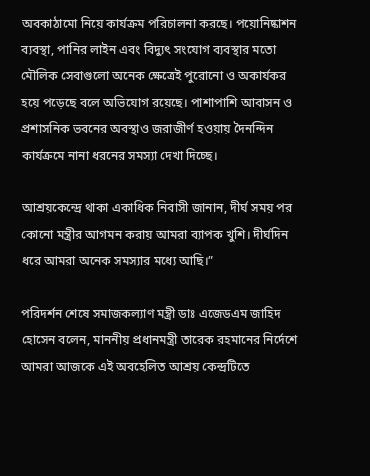অবকাঠামো নিয়ে কার্যক্রম পরিচালনা করছে। পয়োনিষ্কাশন ব্যবস্থা, পানির লাইন এবং বিদ্যুৎ সংযোগ ব্যবস্থার মতো মৌলিক সেবাগুলো অনেক ক্ষেত্রেই পুরোনো ও অকার্যকর হয়ে পড়েছে বলে অভিযোগ রয়েছে। পাশাপাশি আবাসন ও প্রশাসনিক ভবনের অবস্থাও জরাজীর্ণ হওয়ায় দৈনন্দিন কার্যক্রমে নানা ধরনের সমস্যা দেখা দিচ্ছে।

আশ্রয়কেন্দ্রে থাকা একাধিক নিবাসী জানান, দীর্ঘ সময় পর কোনো মন্ত্রীর আগমন করায় আমরা ব্যাপক খুশি। দীর্ঘদিন ধরে আমরা অনেক সমস্যার মধ্যে আছি।”

পরিদর্শন শেষে সমাজকল্যাণ মন্ত্রী ডাঃ এজেডএম জাহিদ হোসেন বলেন, মাননীয় প্রধানমন্ত্রী তারেক রহমানের নির্দেশে আমরা আজকে এই অবহেলিত আশ্রয় কেন্দ্রটিতে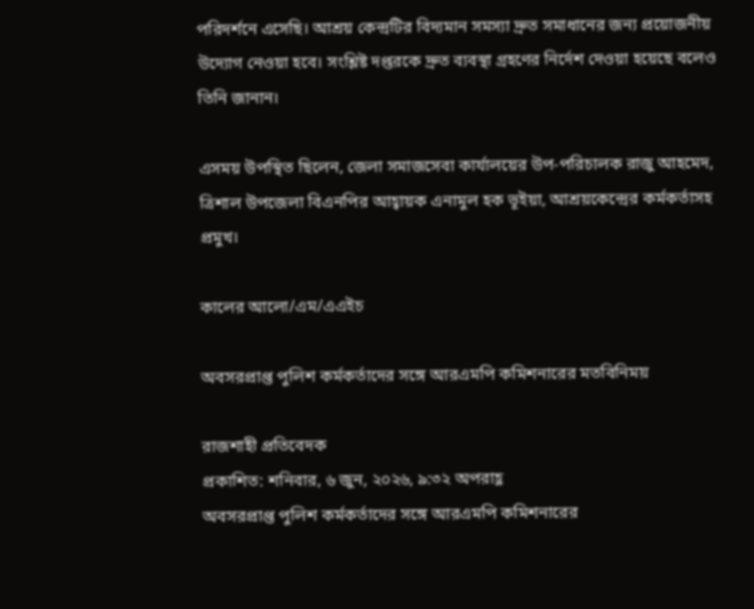পরিদর্শনে এসেছি। আশ্রয় কেন্দ্রটির বিদ্যমান সমস্যা দ্রুত সমাধানের জন্য প্রয়োজনীয় উদ্যোগ নেওয়া হবে। সংশ্লিষ্ট দপ্তরকে দ্রুত ব্যবস্থা গ্রহণের নির্দেশ দেওয়া হয়েছে বলেও তিনি জানান।

এসময় উপস্থিত ছিলেন, জেলা সমাজসেবা কার্যালয়ের উপ-পরিচালক রাজু আহমেদ, ত্রিশাল উপজেলা বিএনপির আহ্বায়ক এনামুল হক ভূইয়া, আশ্রয়কেন্দ্রের কর্মকর্তাসহ প্রমুখ।

কালের আলো/এম/এএইচ

অবসরপ্রাপ্ত পুলিশ কর্মকর্তাদের সঙ্গে আরএমপি কমিশনারের মতবিনিময়

রাজশাহী প্রতিবেদক
প্রকাশিত: শনিবার, ৬ জুন, ২০২৬, ৯:৩২ অপরাহ্ণ
অবসরপ্রাপ্ত পুলিশ কর্মকর্তাদের সঙ্গে আরএমপি কমিশনারের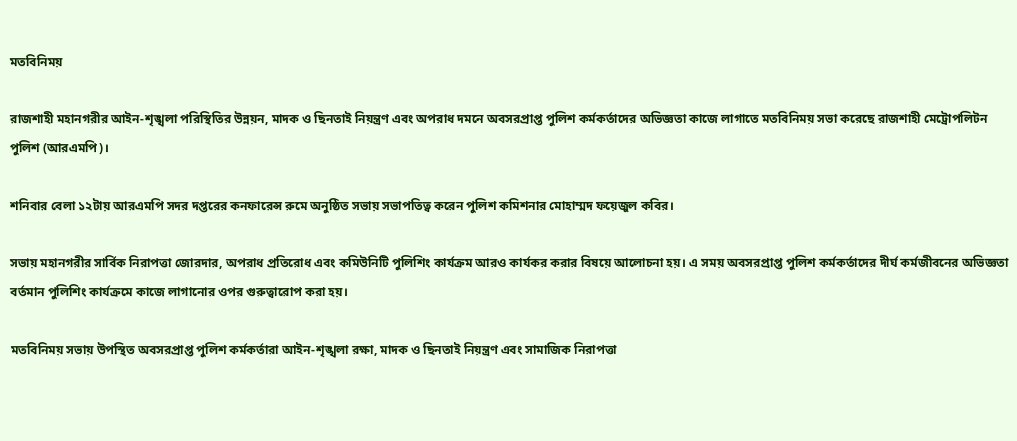মতবিনিময়

রাজশাহী মহানগরীর আইন-শৃঙ্খলা পরিস্থিতির উন্নয়ন, মাদক ও ছিনতাই নিয়ন্ত্রণ এবং অপরাধ দমনে অবসরপ্রাপ্ত পুলিশ কর্মকর্তাদের অভিজ্ঞতা কাজে লাগাতে মতবিনিময় সভা করেছে রাজশাহী মেট্রোপলিটন পুলিশ (আরএমপি)।

শনিবার বেলা ১২টায় আরএমপি সদর দপ্তরের কনফারেন্স রুমে অনুষ্ঠিত সভায় সভাপতিত্ব করেন পুলিশ কমিশনার মোহাম্মদ ফয়েজুল কবির।

সভায় মহানগরীর সার্বিক নিরাপত্তা জোরদার, অপরাধ প্রতিরোধ এবং কমিউনিটি পুলিশিং কার্যক্রম আরও কার্যকর করার বিষয়ে আলোচনা হয়। এ সময় অবসরপ্রাপ্ত পুলিশ কর্মকর্তাদের দীর্ঘ কর্মজীবনের অভিজ্ঞতা বর্তমান পুলিশিং কার্যক্রমে কাজে লাগানোর ওপর গুরুত্বারোপ করা হয়।

মতবিনিময় সভায় উপস্থিত অবসরপ্রাপ্ত পুলিশ কর্মকর্তারা আইন-শৃঙ্খলা রক্ষা, মাদক ও ছিনতাই নিয়ন্ত্রণ এবং সামাজিক নিরাপত্তা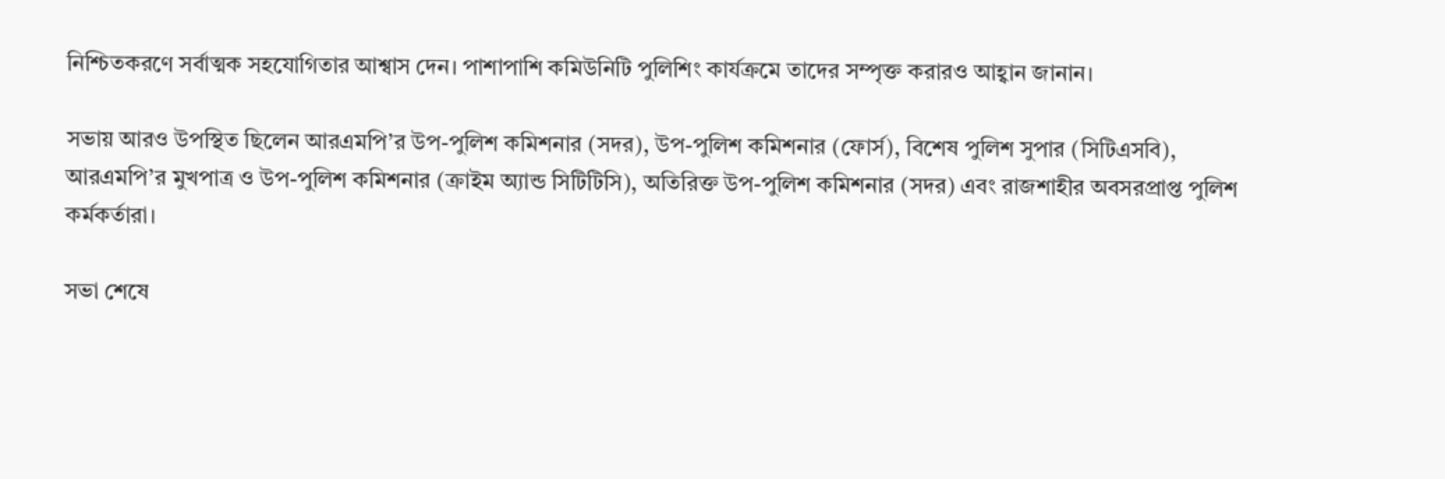নিশ্চিতকরণে সর্বাত্মক সহযোগিতার আশ্বাস দেন। পাশাপাশি কমিউনিটি পুলিশিং কার্যক্রমে তাদের সম্পৃক্ত করারও আহ্বান জানান।

সভায় আরও উপস্থিত ছিলেন আরএমপি’র উপ-পুলিশ কমিশনার (সদর), উপ-পুলিশ কমিশনার (ফোর্স), বিশেষ পুলিশ সুপার (সিটিএসবি), আরএমপি’র মুখপাত্র ও উপ-পুলিশ কমিশনার (ক্রাইম অ্যান্ড সিটিটিসি), অতিরিক্ত উপ-পুলিশ কমিশনার (সদর) এবং রাজশাহীর অবসরপ্রাপ্ত পুলিশ কর্মকর্তারা।

সভা শেষে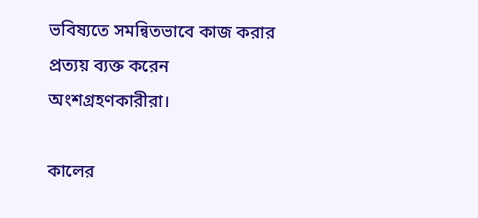ভবিষ্যতে সমন্বিতভাবে কাজ করার প্রত্যয় ব্যক্ত করেন অংশগ্রহণকারীরা।

কালের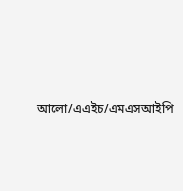আলো/এএইচ/এমএসআইপি